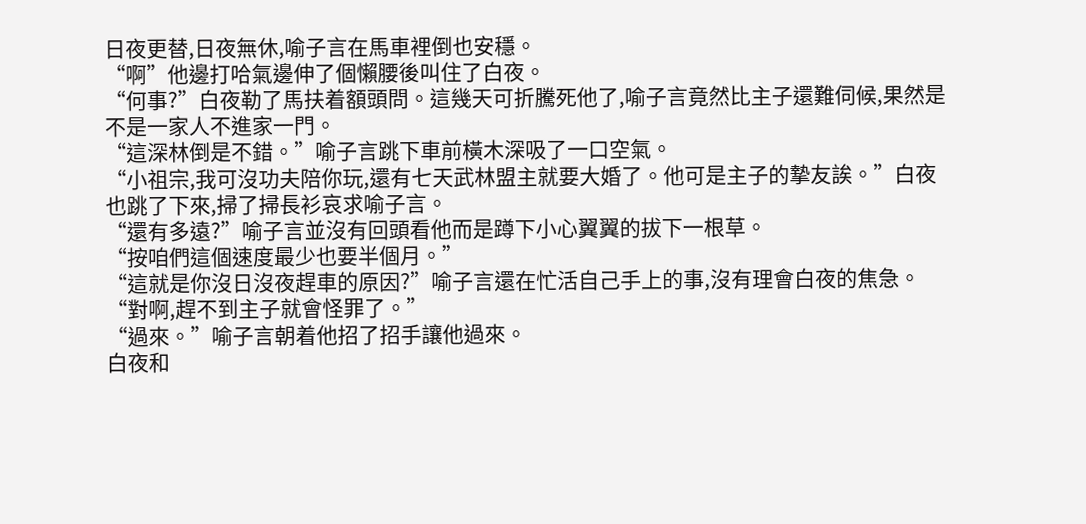日夜更替,日夜無休,喻子言在馬車裡倒也安穩。
“啊”他邊打哈氣邊伸了個懶腰後叫住了白夜。
“何事?”白夜勒了馬扶着額頭問。這幾天可折騰死他了,喻子言竟然比主子還難伺候,果然是不是一家人不進家一門。
“這深林倒是不錯。”喻子言跳下車前橫木深吸了一口空氣。
“小祖宗,我可沒功夫陪你玩,還有七天武林盟主就要大婚了。他可是主子的摯友誒。”白夜也跳了下來,掃了掃長衫哀求喻子言。
“還有多遠?”喻子言並沒有回頭看他而是蹲下小心翼翼的拔下一根草。
“按咱們這個速度最少也要半個月。”
“這就是你沒日沒夜趕車的原因?”喻子言還在忙活自己手上的事,沒有理會白夜的焦急。
“對啊,趕不到主子就會怪罪了。”
“過來。”喻子言朝着他招了招手讓他過來。
白夜和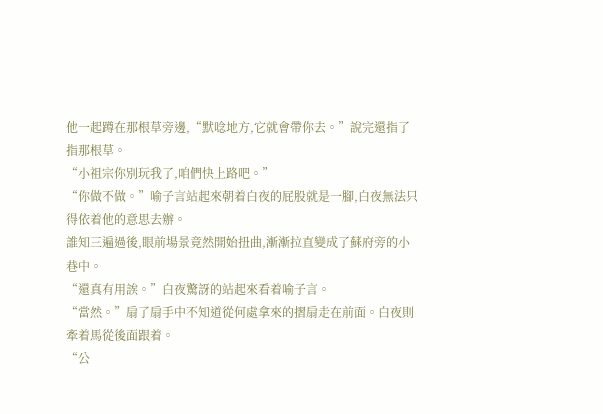他一起蹲在那根草旁邊,“默唸地方,它就會帶你去。”說完還指了指那根草。
“小祖宗你別玩我了,咱們快上路吧。”
“你做不做。”喻子言站起來朝着白夜的屁股就是一腳,白夜無法只得依着他的意思去辦。
誰知三遍過後,眼前場景竟然開始扭曲,漸漸拉直變成了蘇府旁的小巷中。
“還真有用誒。”白夜驚訝的站起來看着喻子言。
“當然。”扇了扇手中不知道從何處拿來的摺扇走在前面。白夜則牽着馬從後面跟着。
“公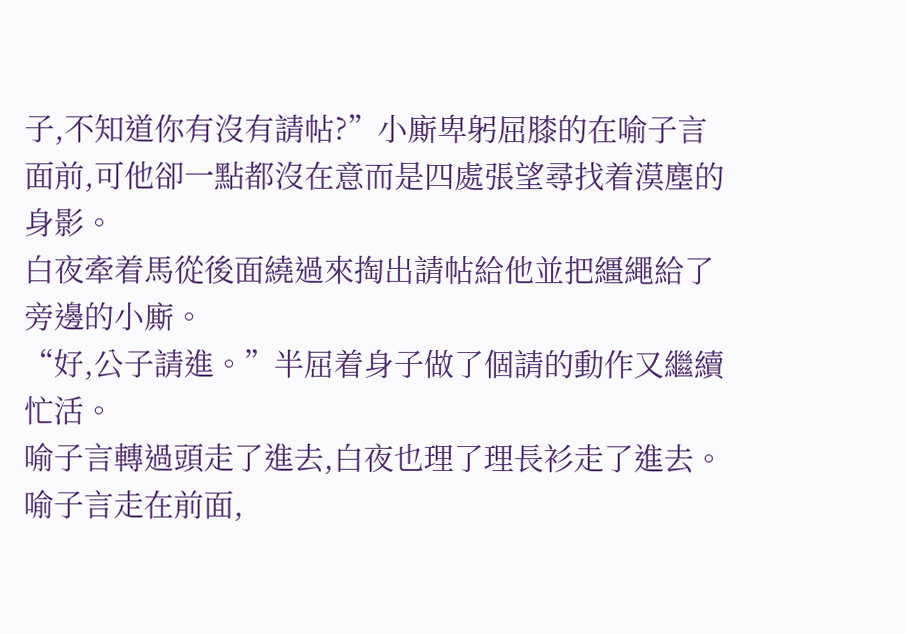子,不知道你有沒有請帖?”小廝卑躬屈膝的在喻子言面前,可他卻一點都沒在意而是四處張望尋找着漠塵的身影。
白夜牽着馬從後面繞過來掏出請帖給他並把繮繩給了旁邊的小廝。
“好,公子請進。”半屈着身子做了個請的動作又繼續忙活。
喻子言轉過頭走了進去,白夜也理了理長衫走了進去。
喻子言走在前面,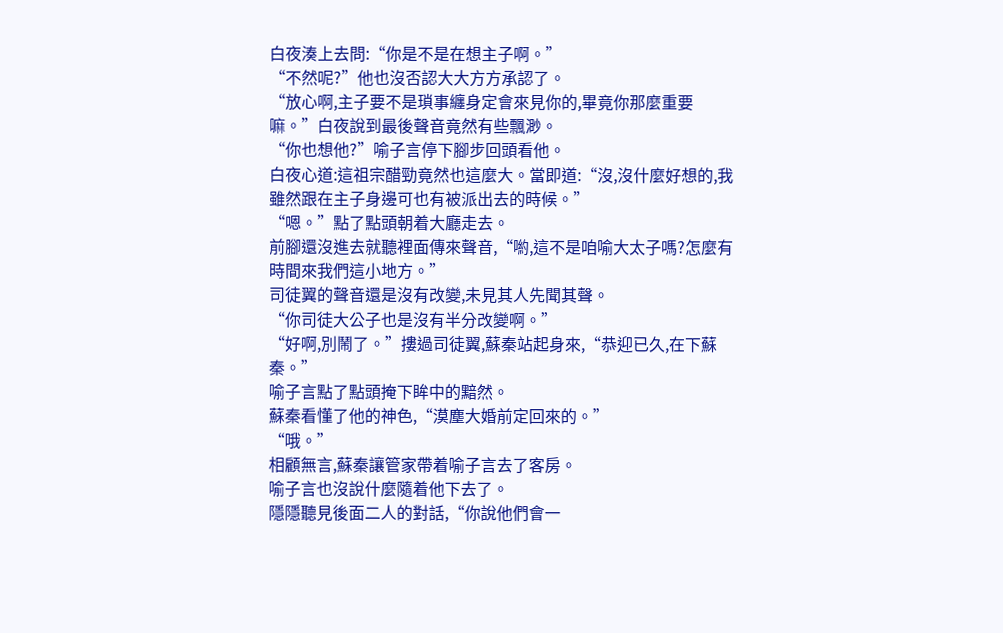白夜湊上去問:“你是不是在想主子啊。”
“不然呢?”他也沒否認大大方方承認了。
“放心啊,主子要不是瑣事纏身定會來見你的,畢竟你那麼重要嘛。”白夜說到最後聲音竟然有些飄渺。
“你也想他?”喻子言停下腳步回頭看他。
白夜心道:這祖宗醋勁竟然也這麼大。當即道:“沒,沒什麼好想的,我雖然跟在主子身邊可也有被派出去的時候。”
“嗯。”點了點頭朝着大廳走去。
前腳還沒進去就聽裡面傳來聲音,“喲,這不是咱喻大太子嗎?怎麼有時間來我們這小地方。”
司徒翼的聲音還是沒有改變,未見其人先聞其聲。
“你司徒大公子也是沒有半分改變啊。”
“好啊,別鬧了。”摟過司徒翼,蘇秦站起身來,“恭迎已久,在下蘇秦。”
喻子言點了點頭掩下眸中的黯然。
蘇秦看懂了他的神色,“漠塵大婚前定回來的。”
“哦。”
相顧無言,蘇秦讓管家帶着喻子言去了客房。
喻子言也沒說什麼隨着他下去了。
隱隱聽見後面二人的對話,“你說他們會一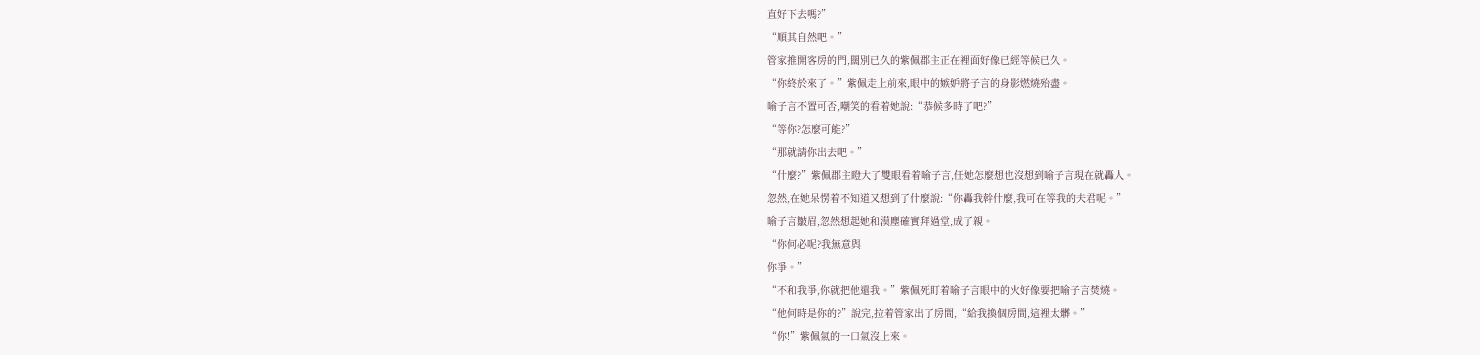直好下去嗎?”
“順其自然吧。”
管家推開客房的門,闊別已久的紫佩郡主正在裡面好像已經等候已久。
“你終於來了。”紫佩走上前來,眼中的嫉妒將子言的身影燃燒殆盡。
喻子言不置可否,嘲笑的看着她說:“恭候多時了吧?”
“等你?怎麼可能?”
“那就請你出去吧。”
“什麼?”紫佩郡主瞪大了雙眼看着喻子言,任她怎麼想也沒想到喻子言現在就轟人。
忽然,在她呆愣着不知道又想到了什麼說:“你轟我幹什麼,我可在等我的夫君呢。”
喻子言皺眉,忽然想起她和漠塵確實拜過堂,成了親。
“你何必呢?我無意與
你爭。”
“不和我爭,你就把他還我。”紫佩死盯着喻子言眼中的火好像要把喻子言焚燒。
“他何時是你的?”說完,拉着管家出了房間,“給我換個房間,這裡太髒。”
“你!”紫佩氣的一口氣沒上來。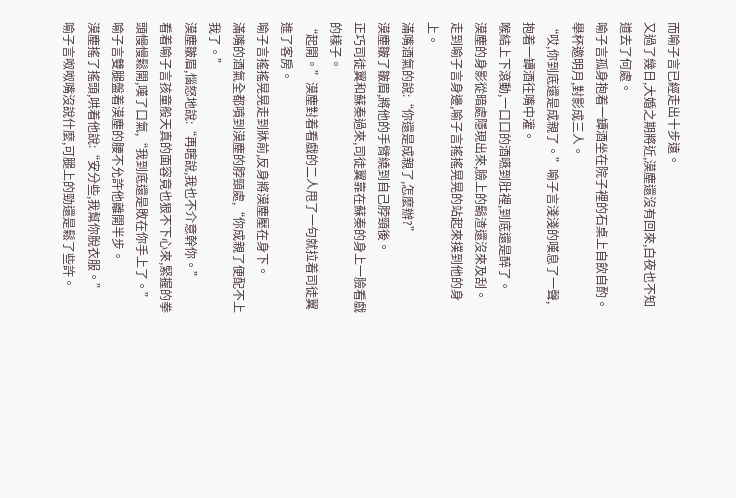而喻子言已經走出十步遠。
又過了幾日,大婚之期將近,漠塵還沒有回來,白夜也不知道去了何處。
喻子言孤身抱着一罈酒坐在院子裡的石桌上自飲自酌。
舉杯邀明月,對影成三人。
“哎,你到底還是成親了。”喻子言淺淺的嘆息了一聲,抱着一罈酒往嘴中灌。
喉結上下滾動,一口口的酒嚥到肚裡,到底還是醉了。
漠塵的身影從暗處隱現出來,臉上的鬍渣還沒來及刮。
走到喻子言身邊,喻子言搖搖晃晃的站起來撲到他的身上。
滿嘴酒氣的說:“你還是成親了,怎麼辦?”
漠塵皺了皺眉,將他的手臂繞到自己脖頸後。
正巧司徒翼和蘇秦過來,司徒翼靠在蘇秦的身上一臉看戲的樣子。
“起開。”漠塵對着看戲的二人甩了一句就拉着司徒翼進了客房。
喻子言搖搖晃晃走到牀前,反身將漠塵壓在身下。
滿嘴的酒氣全都噴到漠塵的脖頸處,“你成親了便配不上我了。”
漠塵皺眉,惱怒地說:“再瞎說,我也不介意幹你。”
看着喻子言孩童般天真的面容竟也狠不下心來,緊握的拳頭慢慢鬆開,嘆了口氣,“我到底還是敗在你手上了。”
喻子言雙腿盤着漠塵的腰不允許他離開半步。
漠塵搖了搖頭,哄着他說:“安分些,我幫你脫衣服。”
喻子言呶呶嘴沒說什麼,可腿上的勁還是鬆了些許。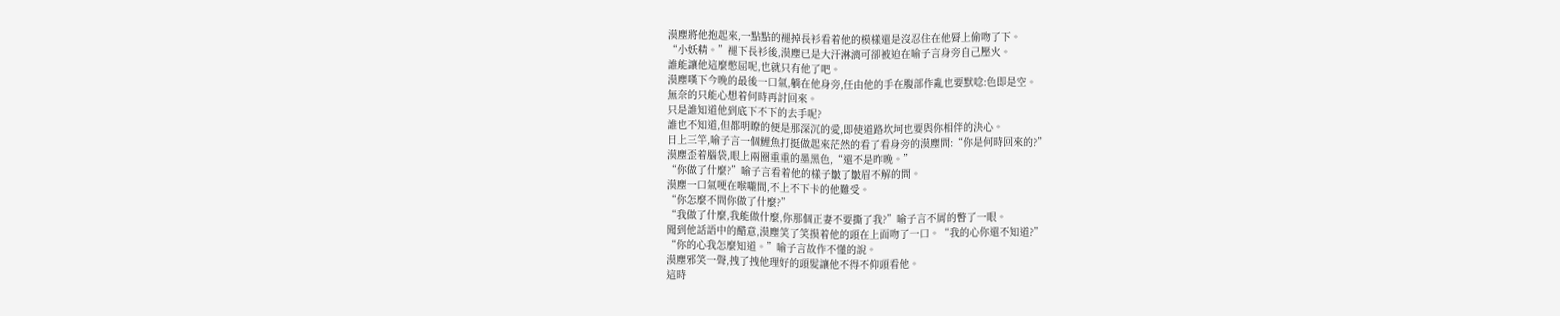漠塵將他抱起來,一點點的褪掉長衫看着他的模樣還是沒忍住在他脣上偷吻了下。
“小妖精。”褪下長衫後,漠塵已是大汗淋漓可卻被迫在喻子言身旁自己壓火。
誰能讓他這麼憋屈呢,也就只有他了吧。
漠塵嘆下今晚的最後一口氣,躺在他身旁,任由他的手在腹部作亂也要默唸:色即是空。
無奈的只能心想着何時再討回來。
只是誰知道他到底下不下的去手呢?
誰也不知道,但都明瞭的便是那深沉的愛,即使道路坎坷也要與你相伴的決心。
日上三竿,喻子言一個鯉魚打挺做起來茫然的看了看身旁的漠塵問:“你是何時回來的?”
漠塵歪着腦袋,眼上兩圈重重的墨黑色,“還不是昨晚。”
“你做了什麼?”喻子言看着他的樣子皺了皺眉不解的問。
漠塵一口氣哽在喉嚨間,不上不下卡的他難受。
“你怎麼不問你做了什麼?”
“我做了什麼,我能做什麼,你那個正妻不要撕了我?”喻子言不屑的瞥了一眼。
聞到他話語中的醋意,漠塵笑了笑摸着他的頭在上面吻了一口。“我的心你還不知道?”
“你的心我怎麼知道。”喻子言故作不懂的說。
漠塵邪笑一聲,拽了拽他理好的頭髮讓他不得不仰頭看他。
這時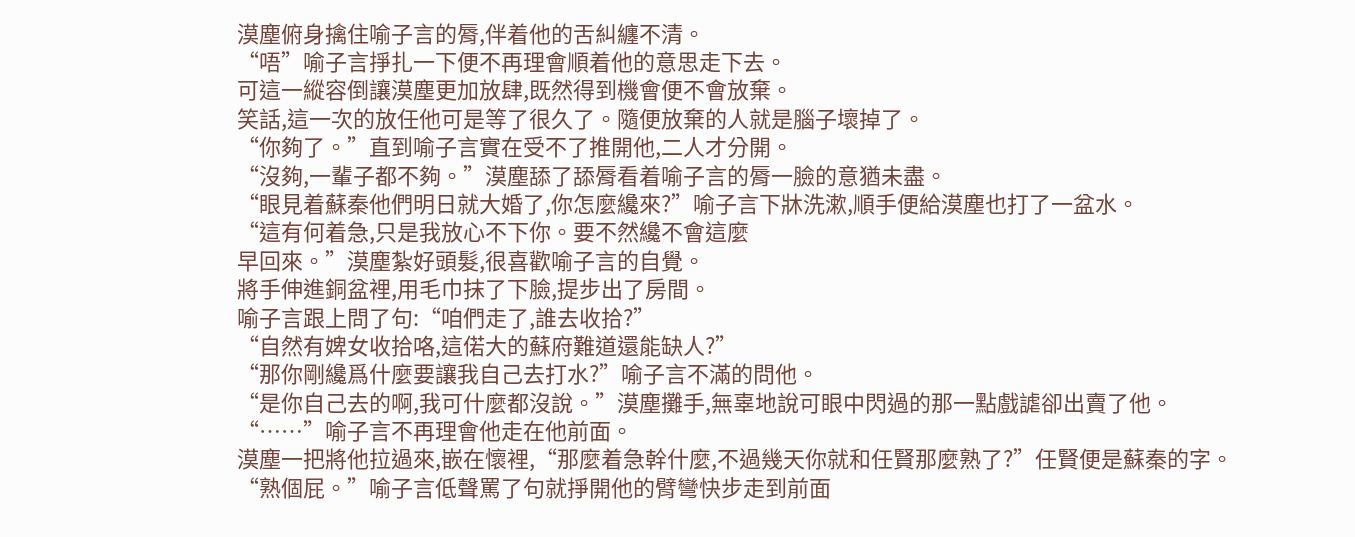漠塵俯身擒住喻子言的脣,伴着他的舌糾纏不清。
“唔”喻子言掙扎一下便不再理會順着他的意思走下去。
可這一縱容倒讓漠塵更加放肆,既然得到機會便不會放棄。
笑話,這一次的放任他可是等了很久了。隨便放棄的人就是腦子壞掉了。
“你夠了。”直到喻子言實在受不了推開他,二人才分開。
“沒夠,一輩子都不夠。”漠塵舔了舔脣看着喻子言的脣一臉的意猶未盡。
“眼見着蘇秦他們明日就大婚了,你怎麼纔來?”喻子言下牀洗漱,順手便給漠塵也打了一盆水。
“這有何着急,只是我放心不下你。要不然纔不會這麼
早回來。”漠塵紮好頭髮,很喜歡喻子言的自覺。
將手伸進銅盆裡,用毛巾抹了下臉,提步出了房間。
喻子言跟上問了句:“咱們走了,誰去收拾?”
“自然有婢女收拾咯,這偌大的蘇府難道還能缺人?”
“那你剛纔爲什麼要讓我自己去打水?”喻子言不滿的問他。
“是你自己去的啊,我可什麼都沒說。”漠塵攤手,無辜地說可眼中閃過的那一點戲謔卻出賣了他。
“……”喻子言不再理會他走在他前面。
漠塵一把將他拉過來,嵌在懷裡,“那麼着急幹什麼,不過幾天你就和任賢那麼熟了?”任賢便是蘇秦的字。
“熟個屁。”喻子言低聲罵了句就掙開他的臂彎快步走到前面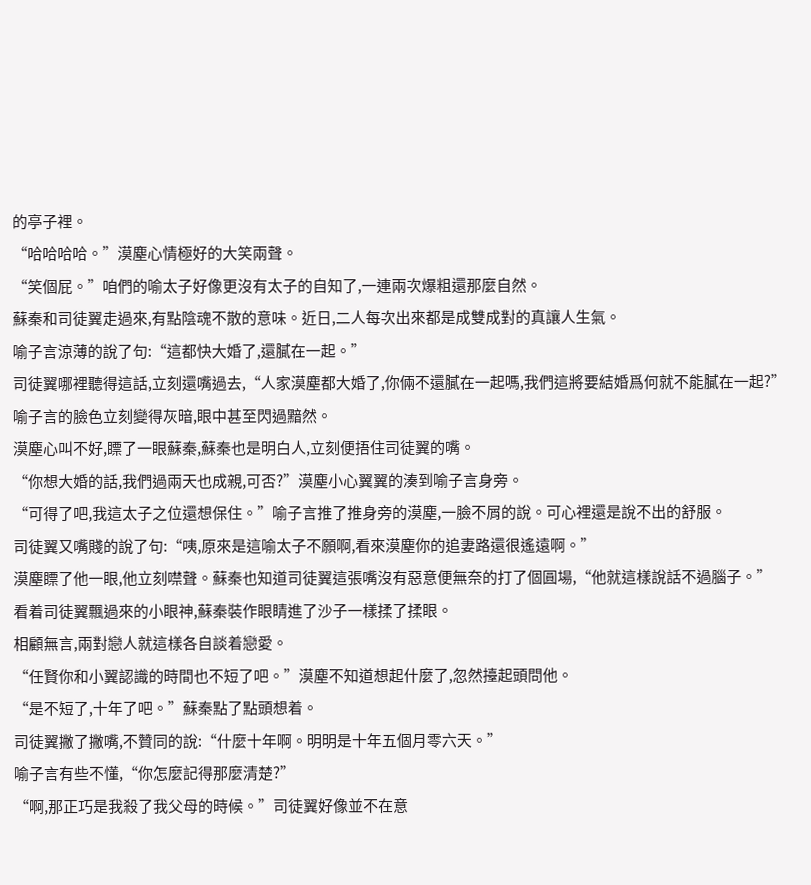的亭子裡。
“哈哈哈哈。”漠塵心情極好的大笑兩聲。
“笑個屁。”咱們的喻太子好像更沒有太子的自知了,一連兩次爆粗還那麼自然。
蘇秦和司徒翼走過來,有點陰魂不散的意味。近日,二人每次出來都是成雙成對的真讓人生氣。
喻子言涼薄的說了句:“這都快大婚了,還膩在一起。”
司徒翼哪裡聽得這話,立刻還嘴過去,“人家漠塵都大婚了,你倆不還膩在一起嗎,我們這將要結婚爲何就不能膩在一起?”
喻子言的臉色立刻變得灰暗,眼中甚至閃過黯然。
漠塵心叫不好,瞟了一眼蘇秦,蘇秦也是明白人,立刻便捂住司徒翼的嘴。
“你想大婚的話,我們過兩天也成親,可否?”漠塵小心翼翼的湊到喻子言身旁。
“可得了吧,我這太子之位還想保住。”喻子言推了推身旁的漠塵,一臉不屑的說。可心裡還是說不出的舒服。
司徒翼又嘴賤的說了句:“咦,原來是這喻太子不願啊,看來漠塵你的追妻路還很遙遠啊。”
漠塵瞟了他一眼,他立刻噤聲。蘇秦也知道司徒翼這張嘴沒有惡意便無奈的打了個圓場,“他就這樣說話不過腦子。”
看着司徒翼飄過來的小眼神,蘇秦裝作眼睛進了沙子一樣揉了揉眼。
相顧無言,兩對戀人就這樣各自談着戀愛。
“任賢你和小翼認識的時間也不短了吧。”漠塵不知道想起什麼了,忽然擡起頭問他。
“是不短了,十年了吧。”蘇秦點了點頭想着。
司徒翼撇了撇嘴,不贊同的說:“什麼十年啊。明明是十年五個月零六天。”
喻子言有些不懂,“你怎麼記得那麼清楚?”
“啊,那正巧是我殺了我父母的時候。”司徒翼好像並不在意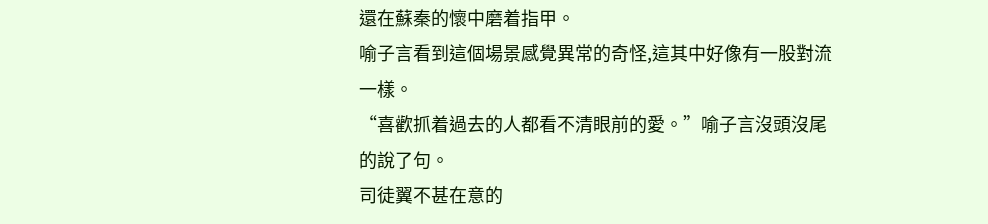還在蘇秦的懷中磨着指甲。
喻子言看到這個場景感覺異常的奇怪,這其中好像有一股對流一樣。
“喜歡抓着過去的人都看不清眼前的愛。”喻子言沒頭沒尾的說了句。
司徒翼不甚在意的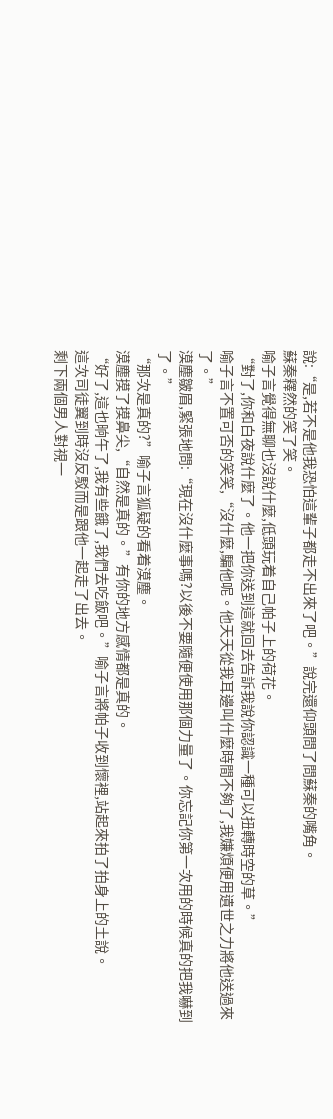說:“是,若不是他我恐怕這輩子都走不出來了吧。”說完還仰頭問了問蘇秦的嘴角。
蘇秦釋然的笑了笑。
喻子言覺得無聊也沒說什麼,低頭玩着自己帕子上的荷花。
“對了,你和白夜說什麼了。他一把你送到這就回去告訴我說你認識一種可以扭轉時空的草。”
喻子言不置可否的笑笑,“沒什麼,騙他呢。他天天從我耳邊叫什麼時間不夠了,我嫌煩便用遺世之力將他送過來了。”
漠塵皺眉,緊張地問:“現在沒什麼事嗎?以後不要隨便使用那個力量了。你忘記你第一次用的時候真的把我嚇到了。”
“那次是真的?”喻子言狐疑的看着漠塵。
漠塵摸了摸鼻尖,“自然是真的。”有你的地方感情都是真的。
“好了,這也晌午了,我有些餓了,我們去吃飯吧。”喻子言將帕子收到懷裡,站起來拍了拍身上的土說。
這次司徒翼到時沒反駁而是跟他一起走了出去。
剩下兩個男人對視一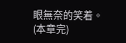眼無奈的笑着。
(本章完)